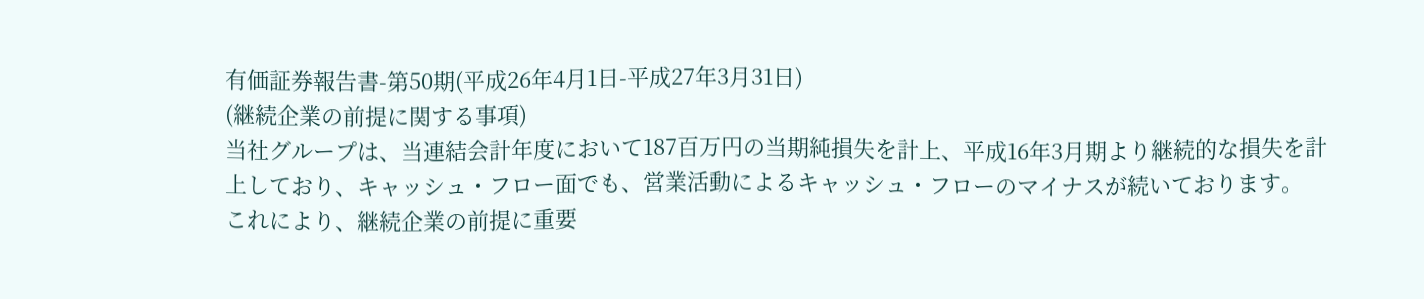有価証券報告書-第50期(平成26年4月1日-平成27年3月31日)
(継続企業の前提に関する事項)
当社グループは、当連結会計年度において187百万円の当期純損失を計上、平成16年3月期より継続的な損失を計上しており、キャッシュ・フロー面でも、営業活動によるキャッシュ・フローのマイナスが続いております。
これにより、継続企業の前提に重要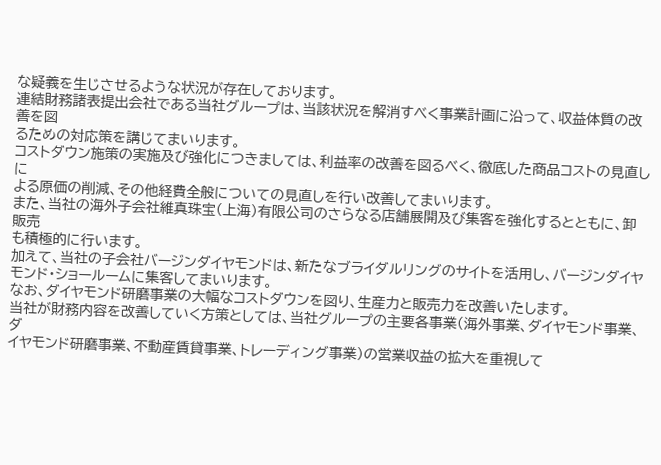な疑義を生じさせるような状況が存在しております。
連結財務諸表提出会社である当社グループは、当該状況を解消すべく事業計画に沿って、収益体質の改善を図
るための対応策を講じてまいります。
コストダウン施策の実施及び強化につきましては、利益率の改善を図るべく、徹底した商品コストの見直しに
よる原価の削減、その他経費全般についての見直しを行い改善してまいります。
また、当社の海外子会社維真珠宝(上海)有限公司のさらなる店舗展開及び集客を強化するとともに、卸販売
も積極的に行います。
加えて、当社の子会社バージンダイヤモンドは、新たなブライダルリングのサイトを活用し、バージンダイヤ
モンド・ショールームに集客してまいります。
なお、ダイヤモンド研磨事業の大幅なコストダウンを図り、生産力と販売力を改善いたします。
当社が財務内容を改善していく方策としては、当社グループの主要各事業(海外事業、ダイヤモンド事業、ダ
イヤモンド研磨事業、不動産賃貸事業、トレーディング事業)の営業収益の拡大を重視して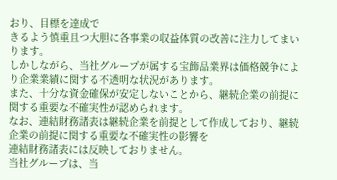おり、目標を達成で
きるよう慎重且つ大胆に各事業の収益体質の改善に注力してまいります。
しかしながら、当社グループが属する宝飾品業界は価格競争により企業業績に関する不透明な状況があります。
また、十分な資金確保が安定しないことから、継続企業の前提に関する重要な不確実性が認められます。
なお、連結財務諸表は継続企業を前提として作成しており、継続企業の前提に関する重要な不確実性の影響を
連結財務諸表には反映しておりません。
当社グループは、当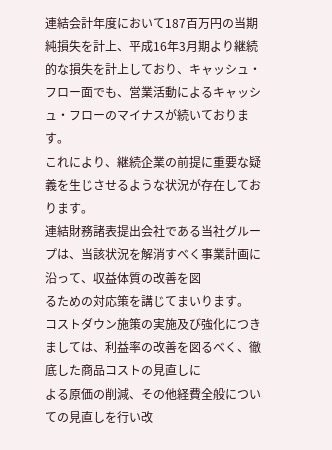連結会計年度において187百万円の当期純損失を計上、平成16年3月期より継続的な損失を計上しており、キャッシュ・フロー面でも、営業活動によるキャッシュ・フローのマイナスが続いております。
これにより、継続企業の前提に重要な疑義を生じさせるような状況が存在しております。
連結財務諸表提出会社である当社グループは、当該状況を解消すべく事業計画に沿って、収益体質の改善を図
るための対応策を講じてまいります。
コストダウン施策の実施及び強化につきましては、利益率の改善を図るべく、徹底した商品コストの見直しに
よる原価の削減、その他経費全般についての見直しを行い改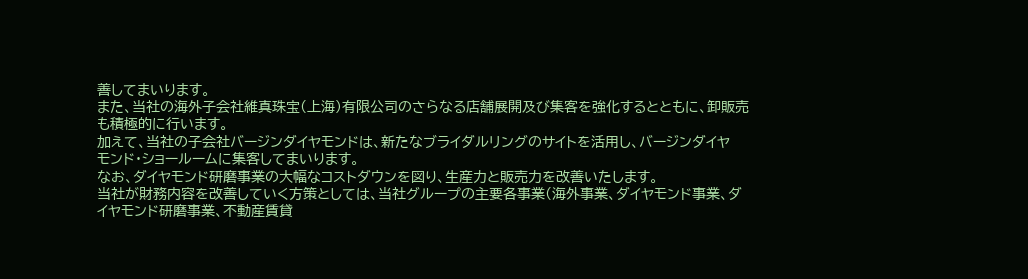善してまいります。
また、当社の海外子会社維真珠宝(上海)有限公司のさらなる店舗展開及び集客を強化するとともに、卸販売
も積極的に行います。
加えて、当社の子会社バージンダイヤモンドは、新たなブライダルリングのサイトを活用し、バージンダイヤ
モンド・ショールームに集客してまいります。
なお、ダイヤモンド研磨事業の大幅なコストダウンを図り、生産力と販売力を改善いたします。
当社が財務内容を改善していく方策としては、当社グループの主要各事業(海外事業、ダイヤモンド事業、ダ
イヤモンド研磨事業、不動産賃貸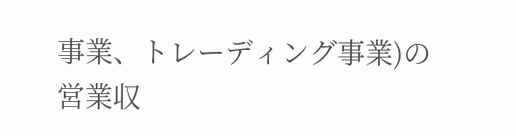事業、トレーディング事業)の営業収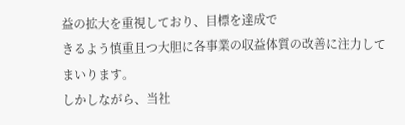益の拡大を重視しており、目標を達成で
きるよう慎重且つ大胆に各事業の収益体質の改善に注力してまいります。
しかしながら、当社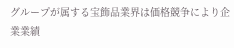グループが属する宝飾品業界は価格競争により企業業績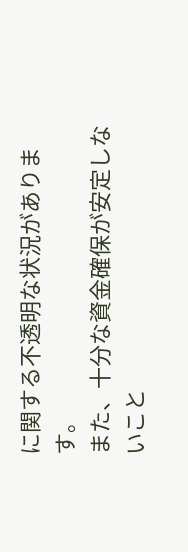に関する不透明な状況があります。
また、十分な資金確保が安定しないこと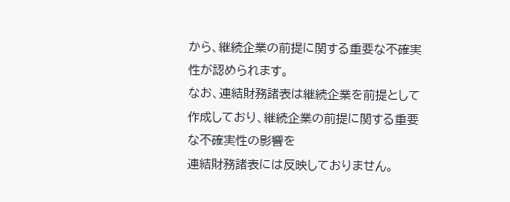から、継続企業の前提に関する重要な不確実性が認められます。
なお、連結財務諸表は継続企業を前提として作成しており、継続企業の前提に関する重要な不確実性の影響を
連結財務諸表には反映しておりません。